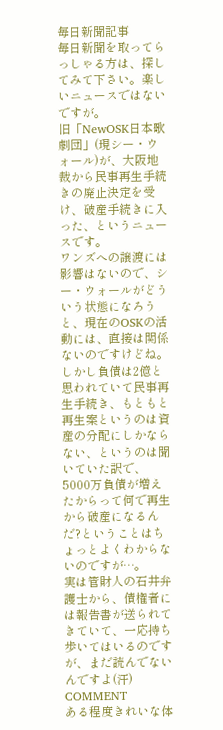毎日新聞記事
毎日新聞を取ってらっしゃる方は、探してみて下さい。楽しいニュースではないですが。
旧「NewOSK日本歌劇団」(現シー・ウォール)が、大阪地裁から民事再生手続きの廃止決定を受け、破産手続きに入った、というニュースです。
ワンズへの譲渡には影響はないので、シー・ウォールがどういう状態になろうと、現在のOSKの活動には、直接は関係ないのですけどね。
しかし負債は2億と思われていて民事再生手続き、もともと再生案というのは資産の分配にしかならない、というのは聞いていた訳で、5000万負債が増えたからって何で再生から破産になるんだ?ということはちょっとよくわからないのですが…。
実は管財人の石井弁護士から、債権者には報告書が送られてきていて、一応持ち歩いてはいるのですが、まだ読んでないんですよ(汗)
COMMENT
ある程度きれいな体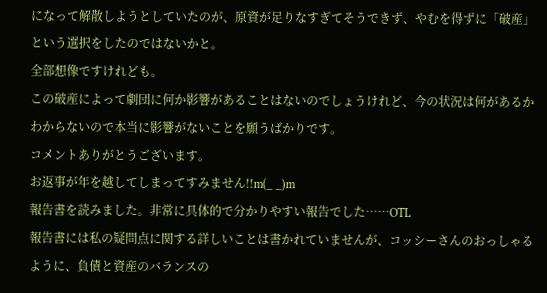になって解散しようとしていたのが、原資が足りなすぎてそうできず、やむを得ずに「破産」という選択をしたのではないかと。
全部想像ですけれども。
この破産によって劇団に何か影響があることはないのでしょうけれど、今の状況は何があるかわからないので本当に影響がないことを願うばかりです。
コメントありがとうございます。
お返事が年を越してしまってすみません!!m(_ _)m
報告書を読みました。非常に具体的で分かりやすい報告でした……OTL
報告書には私の疑問点に関する詳しいことは書かれていませんが、コッシーさんのおっしゃるように、負債と資産のバランスの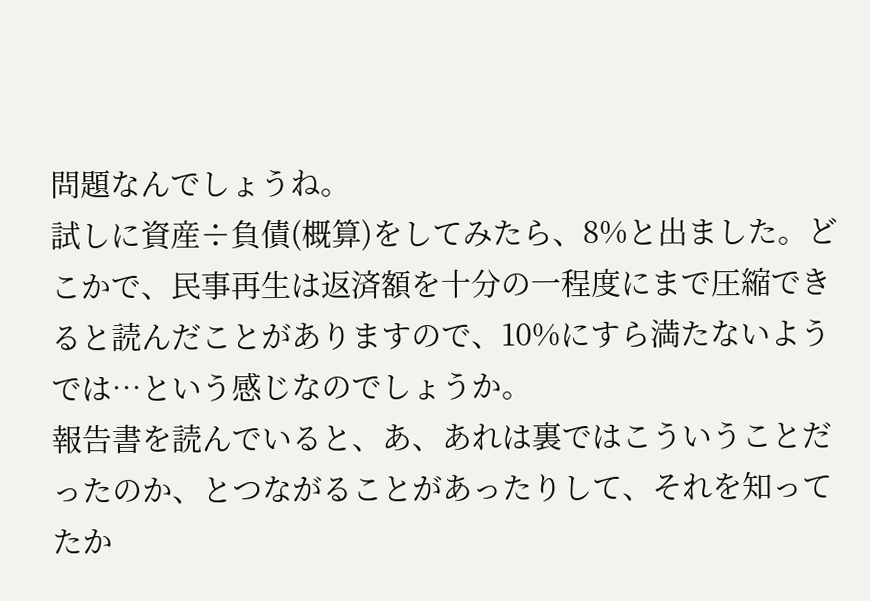問題なんでしょうね。
試しに資産÷負債(概算)をしてみたら、8%と出ました。どこかで、民事再生は返済額を十分の一程度にまで圧縮できると読んだことがありますので、10%にすら満たないようでは…という感じなのでしょうか。
報告書を読んでいると、あ、あれは裏ではこういうことだったのか、とつながることがあったりして、それを知ってたか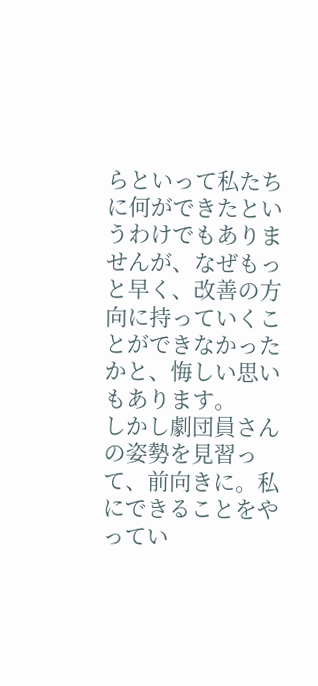らといって私たちに何ができたというわけでもありませんが、なぜもっと早く、改善の方向に持っていくことができなかったかと、悔しい思いもあります。
しかし劇団員さんの姿勢を見習って、前向きに。私にできることをやってい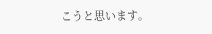こうと思います。